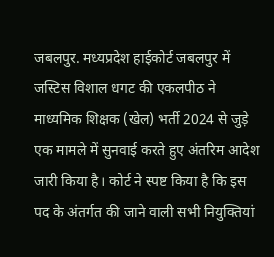जबलपुर. मध्यप्रदेश हाईकोर्ट जबलपुर में जस्टिस विशाल धगट की एकलपीठ ने माध्यमिक शिक्षक (खेल) भर्ती 2024 से जुड़े एक मामले में सुनवाई करते हुए अंतरिम आदेश जारी किया है। कोर्ट ने स्पष्ट किया है कि इस पद के अंतर्गत की जाने वाली सभी नियुक्तियां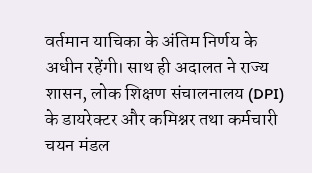वर्तमान याचिका के अंतिम निर्णय के अधीन रहेंगी। साथ ही अदालत ने राज्य शासन, लोक शिक्षण संचालनालय (DPI) के डायरेक्टर और कमिश्नर तथा कर्मचारी चयन मंडल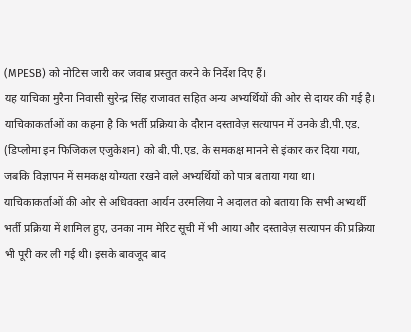(MPESB) को नोटिस जारी कर जवाब प्रस्तुत करने के निर्देश दिए हैं।
यह याचिका मुरैना निवासी सुरेन्द्र सिंह राजावत सहित अन्य अभ्यर्थियों की ओर से दायर की गई है। याचिकाकर्ताओं का कहना है कि भर्ती प्रक्रिया के दौरान दस्तावेज़ सत्यापन में उनके डी.पी.एड. (डिप्लोमा इन फिजिकल एजुकेशन) को बी.पी.एड. के समकक्ष मानने से इंकार कर दिया गया, जबकि विज्ञापन में समकक्ष योग्यता रखने वाले अभ्यर्थियों को पात्र बताया गया था।
याचिकाकर्ताओं की ओर से अधिवक्ता आर्यन उरमलिया ने अदालत को बताया कि सभी अभ्यर्थी भर्ती प्रक्रिया में शामिल हुए, उनका नाम मेरिट सूची में भी आया और दस्तावेज़ सत्यापन की प्रक्रिया भी पूरी कर ली गई थी। इसके बावजूद बाद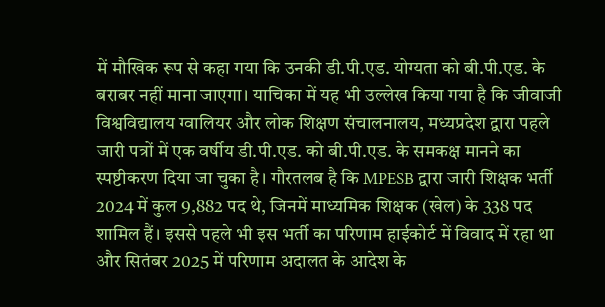में मौखिक रूप से कहा गया कि उनकी डी.पी.एड. योग्यता को बी.पी.एड. के बराबर नहीं माना जाएगा। याचिका में यह भी उल्लेख किया गया है कि जीवाजी विश्वविद्यालय ग्वालियर और लोक शिक्षण संचालनालय, मध्यप्रदेश द्वारा पहले जारी पत्रों में एक वर्षीय डी.पी.एड. को बी.पी.एड. के समकक्ष मानने का स्पष्टीकरण दिया जा चुका है। गौरतलब है कि MPESB द्वारा जारी शिक्षक भर्ती 2024 में कुल 9,882 पद थे, जिनमें माध्यमिक शिक्षक (खेल) के 338 पद शामिल हैं। इससे पहले भी इस भर्ती का परिणाम हाईकोर्ट में विवाद में रहा था और सितंबर 2025 में परिणाम अदालत के आदेश के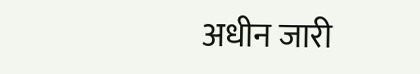अधीन जारी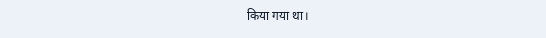किया गया था।